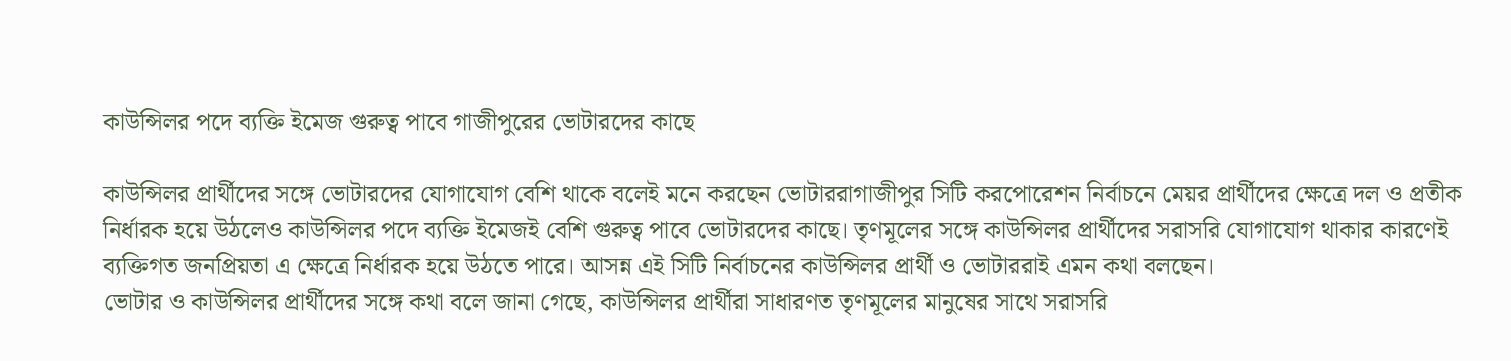কাউন্সিলর পদে ব্যক্তি ইমেজ গুরুত্ব পাবে গাজীপুরের ভোটারদের কাছে

কাউন্সিলর প্রার্থীদের সঙ্গে ভোটারদের যোগাযোগ বেশি থাকে বলেই মনে করছেন ভোটাররাগাজীপুর সিটি করপোরেশন নির্বাচনে মেয়র প্রার্থীদের ক্ষেত্রে দল ও প্রতীক নির্ধারক হয়ে উঠলেও কাউন্সিলর পদে ব্যক্তি ইমেজই বেশি গুরুত্ব পাবে ভোটারদের কাছে। তৃণমূলের সঙ্গে কাউন্সিলর প্রার্থীদের সরাসরি যোগাযোগ থাকার কারণেই ব্যক্তিগত জনপ্রিয়তা এ ক্ষেত্রে নির্ধারক হয়ে উঠতে পারে। আসন্ন এই সিটি নির্বাচনের কাউন্সিলর প্রার্থী ও ভোটাররাই এমন কথা বলছেন।
ভোটার ও কাউন্সিলর প্রার্থীদের সঙ্গে কথা বলে জানা গেছে, কাউন্সিলর প্রার্থীরা সাধারণত তৃণমূলের মানুষের সাথে সরাসরি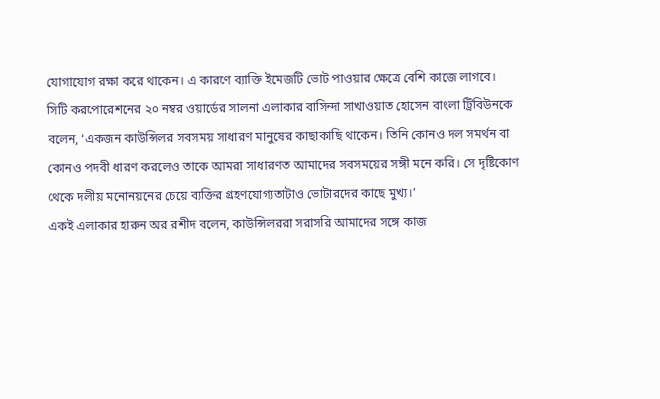যোগাযোগ রক্ষা করে থাকেন। এ কারণে ব্যাক্তি ইমেজটি ভোট পাওয়ার ক্ষেত্রে বেশি কাজে লাগবে।
সিটি করপোরেশনের ২০ নম্বর ওয়ার্ডের সালনা এলাকার বাসিন্দা সাখাওয়াত হোসেন বাংলা ট্রিবিউনকে বলেন, ‘একজন কাউন্সিলর সবসময় সাধারণ মানুষের কাছাকাছি থাকেন। তিনি কোনও দল সমর্থন বা কোনও পদবী ধারণ করলেও তাকে আমরা সাধারণত আমাদের সবসময়ের সঙ্গী মনে করি। সে দৃষ্টিকোণ থেকে দলীয় মনোনয়নের চেয়ে ব্যক্তির গ্রহণযোগ্যতাটাও ভোটারদের কাছে মুখ্য।’
একই এলাকার হারুন অর রশীদ বলেন, কাউন্সিলররা সরাসরি আমাদের সঙ্গে কাজ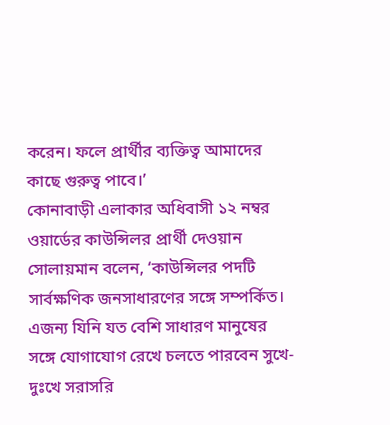করেন। ফলে প্রার্থীর ব্যক্তিত্ব আমাদের কাছে গুরুত্ব পাবে।’
কোনাবাড়ী এলাকার অধিবাসী ১২ নম্বর ওয়ার্ডের কাউন্সিলর প্রার্থী দেওয়ান সোলায়মান বলেন, ‘কাউন্সিলর পদটি সার্বক্ষণিক জনসাধারণের সঙ্গে সম্পর্কিত। এজন্য যিনি যত বেশি সাধারণ মানুষের সঙ্গে যোগাযোগ রেখে চলতে পারবেন সুখে-দুঃখে সরাসরি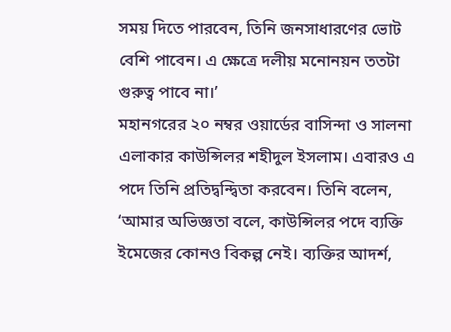সময় দিতে পারবেন, তিনি জনসাধারণের ভোট বেশি পাবেন। এ ক্ষেত্রে দলীয় মনোনয়ন ততটা গুরুত্ব পাবে না।’
মহানগরের ২০ নম্বর ওয়ার্ডের বাসিন্দা ও সালনা এলাকার কাউন্সিলর শহীদুল ইসলাম। এবারও এ পদে তিনি প্রতিদ্বন্দ্বিতা করবেন। তিনি বলেন, ‘আমার অভিজ্ঞতা বলে, কাউন্সিলর পদে ব্যক্তি ইমেজের কোনও বিকল্প নেই। ব্যক্তির আদর্শ,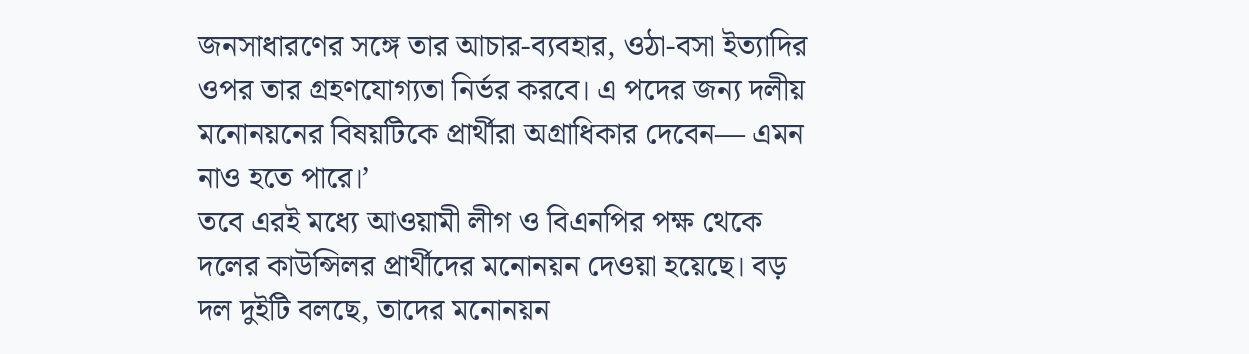জনসাধারণের সঙ্গে তার আচার-ব্যবহার, ওঠা-বসা ইত্যাদির ওপর তার গ্রহণযোগ্যতা নির্ভর করবে। এ পদের জন্য দলীয় মনোনয়নের বিষয়টিকে প্রার্থীরা অগ্রাধিকার দেবেন— এমন নাও হতে পারে।’
তবে এরই মধ্যে আওয়ামী লীগ ও বিএনপির পক্ষ থেকে দলের কাউন্সিলর প্রার্থীদের মনোনয়ন দেওয়া হয়েছে। বড় দল দুইটি বলছে, তাদের মনোনয়ন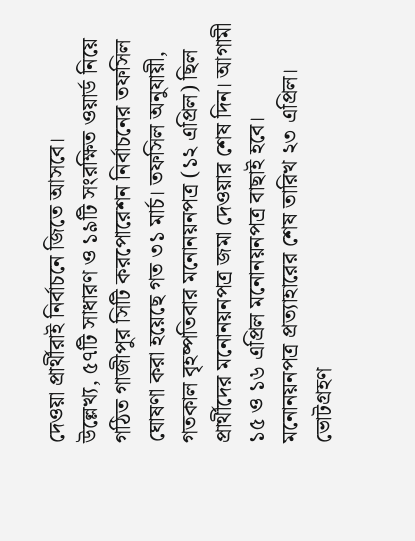দেওয়া প্রার্থীরাই নির্বাচনে জিতে আসবে।
উল্লেখ্য, ৫৭টি সাধারণ ও ১৯টি সংরক্ষিত ওয়ার্ড নিয়ে গঠিত গাজীপুর সিটি করপোরেশন নির্বাচনের তফসিল ঘোষণা করা হয়েছে গত ৩১ মার্চ। তফসিল অনুযায়ী, গতকাল বৃহষ্পতিবার মনোনয়নপত্র (১২ এপ্রিল) ছিল প্রার্থীদের মনোনয়নপত্র জমা দেওয়ার শেষ দিন। আগামী ১৫ ও ১৬ এপ্রিল মনোনয়নপত্র বাছাই হবে। মনোনয়নপত্র প্রত্যাহারের শেষ তারিখ ২৩ এপ্রিল। ভোটগ্রহণ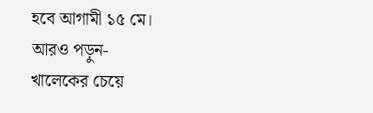হবে আগামী ১৫ মে।
আরও পড়ুন-
খালেকের চেয়ে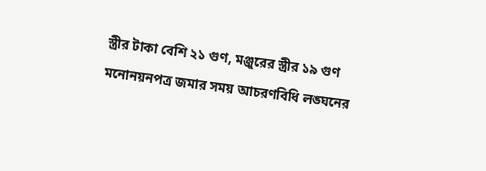স্ত্রীর টাকা বেশি ২১ গুণ, মঞ্জুরের স্ত্রীর ১৯ গুণ
মনোনয়নপত্র জমার সময় আচরণবিধি লঙ্ঘনের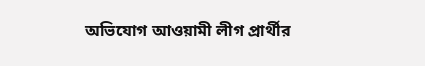অভিযোগ আওয়ামী লীগ প্রার্থীর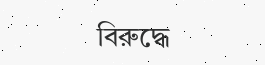বিরুদ্ধে